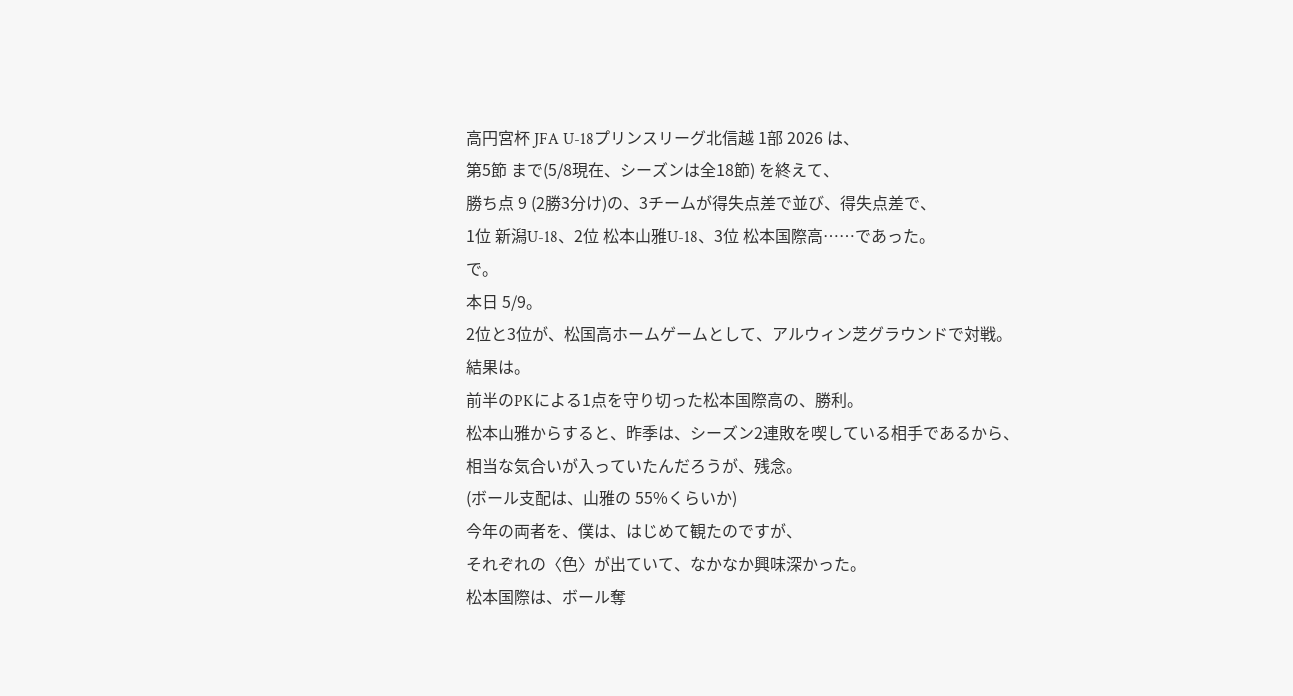高円宮杯 JFA U-18プリンスリーグ北信越 1部 2026 は、
第5節 まで(5/8現在、シーズンは全18節) を終えて、
勝ち点 9 (2勝3分け)の、3チームが得失点差で並び、得失点差で、
1位 新潟U-18、2位 松本山雅U-18、3位 松本国際高……であった。
で。
本日 5/9。
2位と3位が、松国高ホームゲームとして、アルウィン芝グラウンドで対戦。
結果は。
前半のPKによる1点を守り切った松本国際高の、勝利。
松本山雅からすると、昨季は、シーズン2連敗を喫している相手であるから、
相当な気合いが入っていたんだろうが、残念。
(ボール支配は、山雅の 55%くらいか)
今年の両者を、僕は、はじめて観たのですが、
それぞれの〈色〉が出ていて、なかなか興味深かった。
松本国際は、ボール奪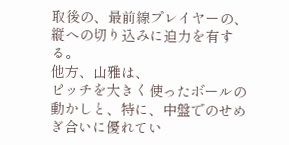取後の、最前線プレイヤーの、縦への切り込みに迫力を有する。
他方、山雅は、
ピッチを大きく使ったボールの動かしと、特に、中盤でのせめぎ合いに優れてい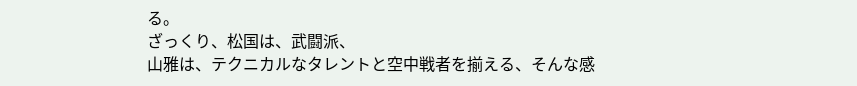る。
ざっくり、松国は、武闘派、
山雅は、テクニカルなタレントと空中戦者を揃える、そんな感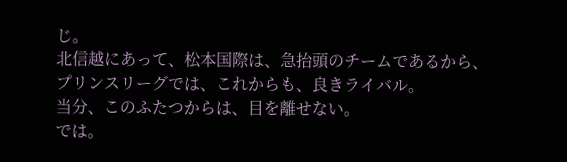じ。
北信越にあって、松本国際は、急抬頭のチームであるから、
プリンスリーグでは、これからも、良きライバル。
当分、このふたつからは、目を離せない。
では。